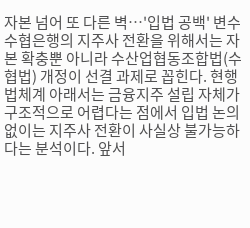자본 넘어 또 다른 벽…'입법 공백' 변수
수협은행의 지주사 전환을 위해서는 자본 확충뿐 아니라 수산업협동조합법(수협법) 개정이 선결 과제로 꼽힌다. 현행 법체계 아래서는 금융지주 설립 자체가 구조적으로 어렵다는 점에서 입법 논의 없이는 지주사 전환이 사실상 불가능하다는 분석이다. 앞서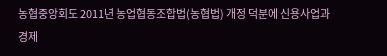농협중앙회도 2011년 농업협동조합법(농협법) 개정 덕분에 신용사업과 경제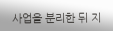사업을 분리한 뒤 지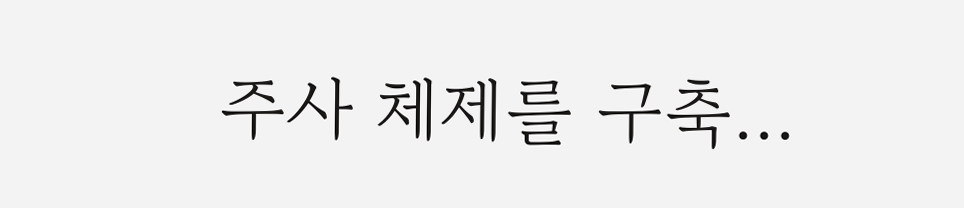주사 체제를 구축...